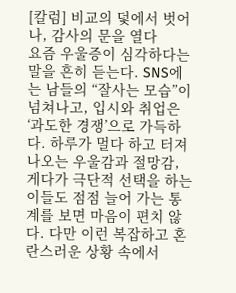[칼럼] 비교의 덫에서 벗어나, 감사의 문을 열다
요즘 우울증이 심각하다는 말을 흔히 듣는다. SNS에는 남들의 “잘사는 모습”이 넘쳐나고, 입시와 취업은 ‘과도한 경쟁’으로 가득하다. 하루가 멀다 하고 터져 나오는 우울감과 절망감, 게다가 극단적 선택을 하는 이들도 점점 늘어 가는 통계를 보면 마음이 편치 않다. 다만 이런 복잡하고 혼란스러운 상황 속에서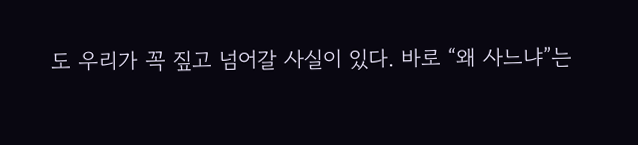도 우리가 꼭 짚고 넘어갈 사실이 있다. 바로 “왜 사느냐”는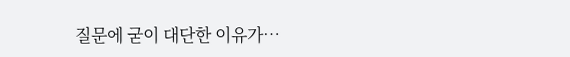질문에 굳이 대단한 이유가…